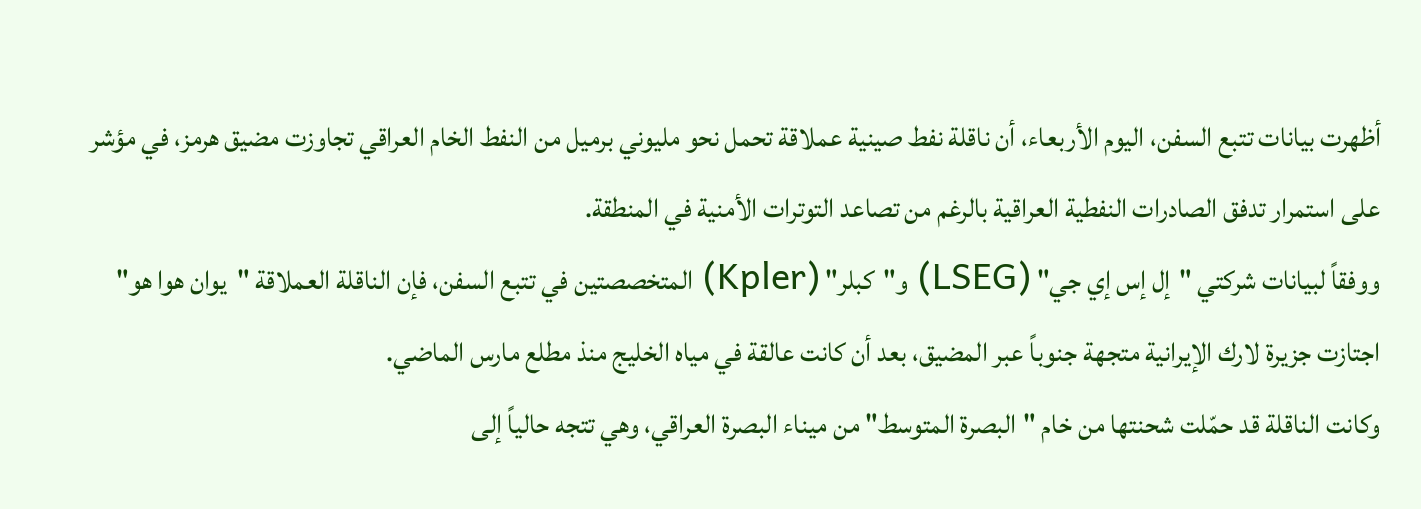أظهرت بيانات تتبع السفن، اليوم الأربعاء، أن ناقلة نفط صينية عملاقة تحمل نحو مليوني برميل من النفط الخام العراقي تجاوزت مضيق هرمز، في مؤشر على استمرار تدفق الصادرات النفطية العراقية بالرغم من تصاعد التوترات الأمنية في المنطقة.
ووفقاً لبيانات شركتي "إل إس إي جي" (LSEG) و"كبلر" (Kpler) المتخصصتين في تتبع السفن، فإن الناقلة العملاقة "يوان هوا هو" اجتازت جزيرة لارك الإيرانية متجهة جنوباً عبر المضيق، بعد أن كانت عالقة في مياه الخليج منذ مطلع مارس الماضي.
وكانت الناقلة قد حمّلت شحنتها من خام "البصرة المتوسط" من ميناء البصرة العراقي، وهي تتجه حالياً إلى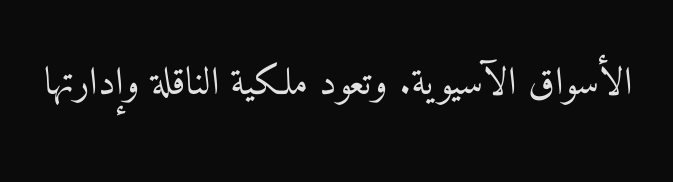الأسواق الآسيوية. وتعود ملكية الناقلة وإدارتها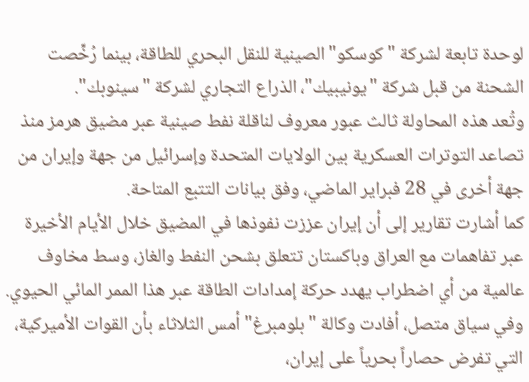لوحدة تابعة لشركة "كوسكو" الصينية للنقل البحري للطاقة، بينما رُخِّصت الشحنة من قبل شركة "يونيبيك"، الذراع التجاري لشركة "سينوبك".
وتُعد هذه المحاولة ثالث عبور معروف لناقلة نفط صينية عبر مضيق هرمز منذ تصاعد التوترات العسكرية بين الولايات المتحدة وإسرائيل من جهة وإيران من جهة أخرى في 28 فبراير الماضي، وفق بيانات التتبع المتاحة.
كما أشارت تقارير إلى أن إيران عززت نفوذها في المضيق خلال الأيام الأخيرة عبر تفاهمات مع العراق وباكستان تتعلق بشحن النفط والغاز، وسط مخاوف عالمية من أي اضطراب يهدد حركة إمدادات الطاقة عبر هذا الممر المائي الحيوي.
وفي سياق متصل، أفادت وكالة "بلومبرغ" أمس الثلاثاء بأن القوات الأميركية، التي تفرض حصاراً بحرياً على إيران،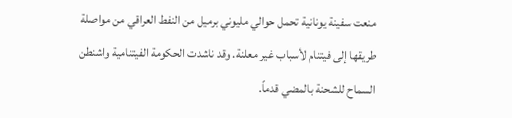منعت سفينة يونانية تحمل حوالي مليوني برميل من النفط العراقي من مواصلة طريقها إلى فيتنام لأسباب غير معلنة. وقد ناشدت الحكومة الفيتنامية واشنطن السماح للشحنة بالمضي قدماً.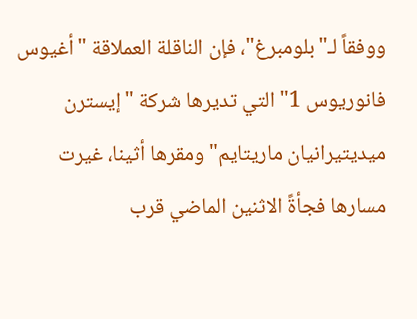ووفقاً لـ"بلومبرغ"، فإن الناقلة العملاقة "أغيوس فانوريوس 1" التي تديرها شركة "إيسترن ميديتيرانيان ماريتايم" ومقرها أثينا، غيرت مسارها فجأةً الاثنين الماضي قرب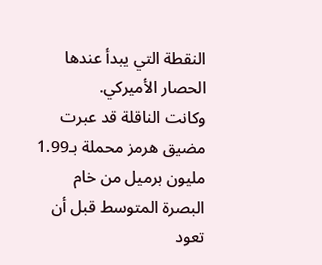النقطة التي يبدأ عندها الحصار الأميركي.
وكانت الناقلة قد عبرت مضيق هرمز محملة بـ1.99 مليون برميل من خام البصرة المتوسط قبل أن تعود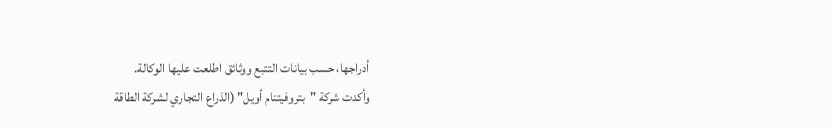أدراجها، حسب بيانات التتبع ووثائق اطلعت عليها الوكالة.
وأكدت شركة "بتروفيتنام أويل" (الذراع التجاري لشركة الطاقة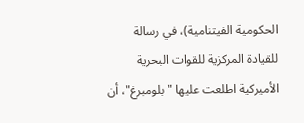الحكومية الفيتنامية)، في رسالة للقيادة المركزية للقوات البحرية الأميركية اطلعت عليها "بلومبرغ"، أن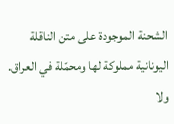الشحنة الموجودة على متن الناقلة اليونانية مملوكة لها ومحمّلة في العراق.
ولا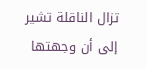تزال الناقلة تشير إلى أن وجهتها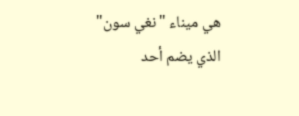هي ميناء "نغي سون" الذي يضم أحد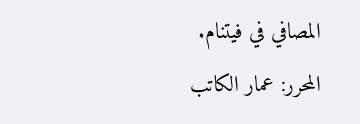المصافي في فيتنام.
المحرر: عمار الكاتب